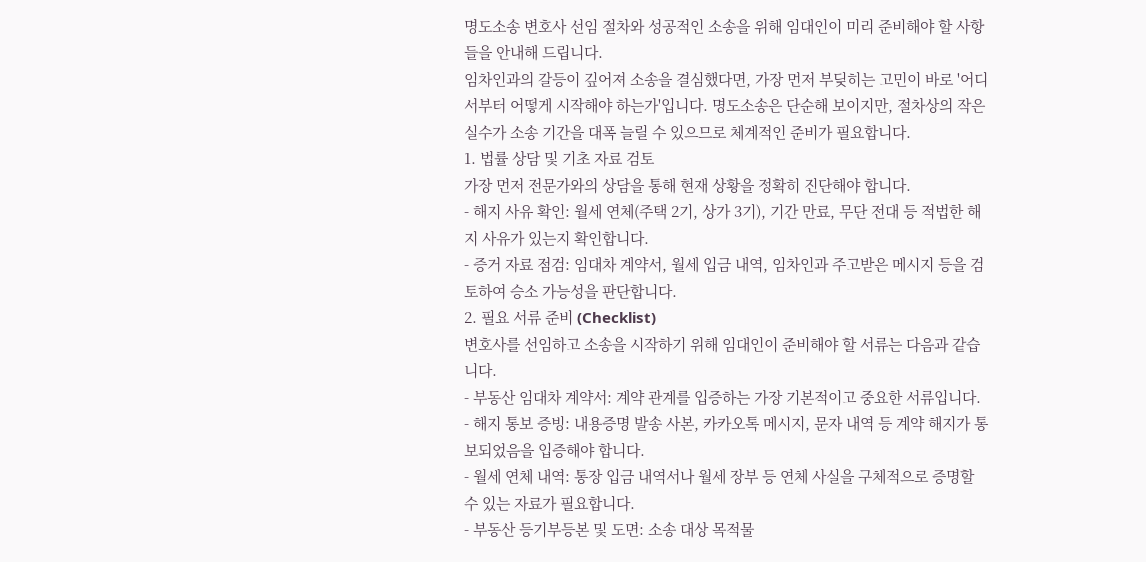명도소송 변호사 선임 절차와 성공적인 소송을 위해 임대인이 미리 준비해야 할 사항들을 안내해 드립니다.
임차인과의 갈등이 깊어져 소송을 결심했다면, 가장 먼저 부딪히는 고민이 바로 '어디서부터 어떻게 시작해야 하는가'입니다. 명도소송은 단순해 보이지만, 절차상의 작은 실수가 소송 기간을 대폭 늘릴 수 있으므로 체계적인 준비가 필요합니다.
1. 법률 상담 및 기초 자료 검토
가장 먼저 전문가와의 상담을 통해 현재 상황을 정확히 진단해야 합니다.
- 해지 사유 확인: 월세 연체(주택 2기, 상가 3기), 기간 만료, 무단 전대 등 적법한 해지 사유가 있는지 확인합니다.
- 증거 자료 점검: 임대차 계약서, 월세 입금 내역, 임차인과 주고받은 메시지 등을 검토하여 승소 가능성을 판단합니다.
2. 필요 서류 준비 (Checklist)
변호사를 선임하고 소송을 시작하기 위해 임대인이 준비해야 할 서류는 다음과 같습니다.
- 부동산 임대차 계약서: 계약 관계를 입증하는 가장 기본적이고 중요한 서류입니다.
- 해지 통보 증빙: 내용증명 발송 사본, 카카오톡 메시지, 문자 내역 등 계약 해지가 통보되었음을 입증해야 합니다.
- 월세 연체 내역: 통장 입금 내역서나 월세 장부 등 연체 사실을 구체적으로 증명할 수 있는 자료가 필요합니다.
- 부동산 등기부등본 및 도면: 소송 대상 목적물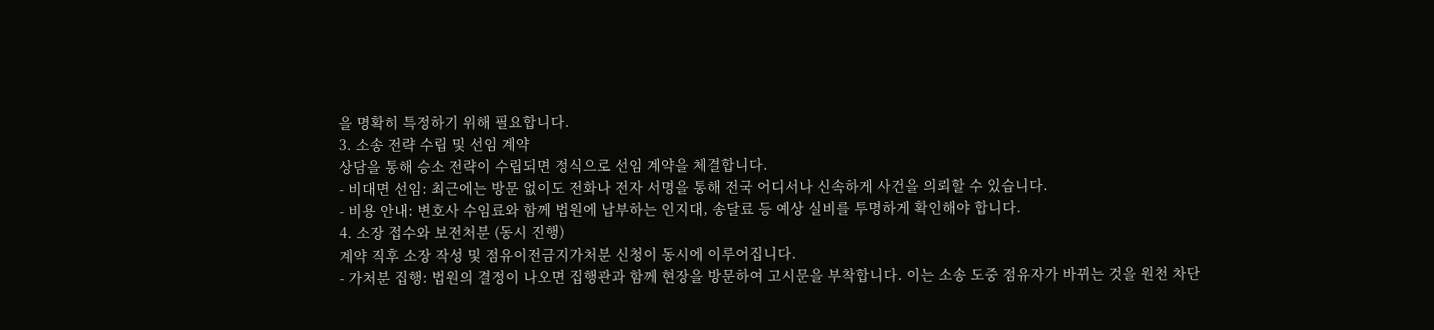을 명확히 특정하기 위해 필요합니다.
3. 소송 전략 수립 및 선임 계약
상담을 통해 승소 전략이 수립되면 정식으로 선임 계약을 체결합니다.
- 비대면 선임: 최근에는 방문 없이도 전화나 전자 서명을 통해 전국 어디서나 신속하게 사건을 의뢰할 수 있습니다.
- 비용 안내: 변호사 수임료와 함께 법원에 납부하는 인지대, 송달료 등 예상 실비를 투명하게 확인해야 합니다.
4. 소장 접수와 보전처분 (동시 진행)
계약 직후 소장 작성 및 점유이전금지가처분 신청이 동시에 이루어집니다.
- 가처분 집행: 법원의 결정이 나오면 집행관과 함께 현장을 방문하여 고시문을 부착합니다. 이는 소송 도중 점유자가 바뀌는 것을 원천 차단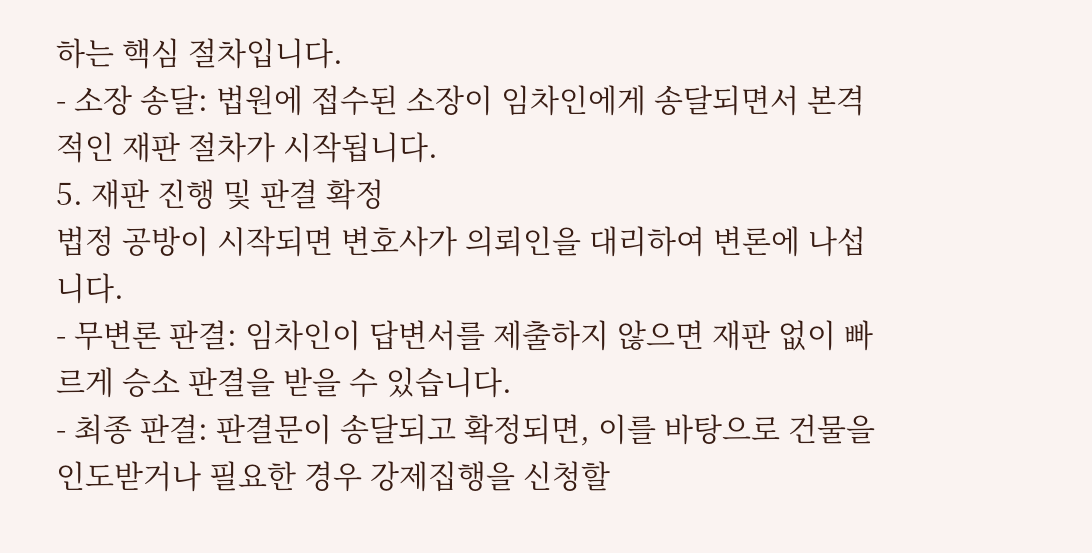하는 핵심 절차입니다.
- 소장 송달: 법원에 접수된 소장이 임차인에게 송달되면서 본격적인 재판 절차가 시작됩니다.
5. 재판 진행 및 판결 확정
법정 공방이 시작되면 변호사가 의뢰인을 대리하여 변론에 나섭니다.
- 무변론 판결: 임차인이 답변서를 제출하지 않으면 재판 없이 빠르게 승소 판결을 받을 수 있습니다.
- 최종 판결: 판결문이 송달되고 확정되면, 이를 바탕으로 건물을 인도받거나 필요한 경우 강제집행을 신청할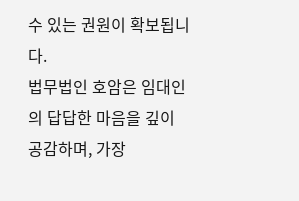수 있는 권원이 확보됩니다.
법무법인 호암은 임대인의 답답한 마음을 깊이 공감하며, 가장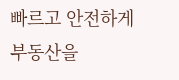빠르고 안전하게 부동산을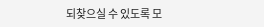되찾으실 수 있도록 모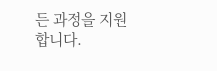든 과정을 지원합니다.